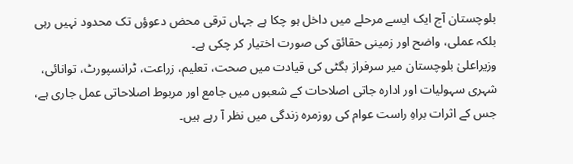بلوچستان آج ایک ایسے مرحلے میں داخل ہو چکا ہے جہاں ترقی محض دعوؤں تک محدود نہیں رہی بلکہ عملی، واضح اور زمینی حقائق کی صورت اختیار کر چکی ہے۔
وزیراعلیٰ بلوچستان میر سرفراز بگٹی کی قیادت میں صحت، تعلیم، زراعت، ٹرانسپورٹ، توانائی، شہری سہولیات اور ادارہ جاتی اصلاحات کے شعبوں میں جامع اور مربوط اصلاحاتی عمل جاری ہے، جس کے اثرات براہِ راست عوام کی روزمرہ زندگی میں نظر آ رہے ہیں۔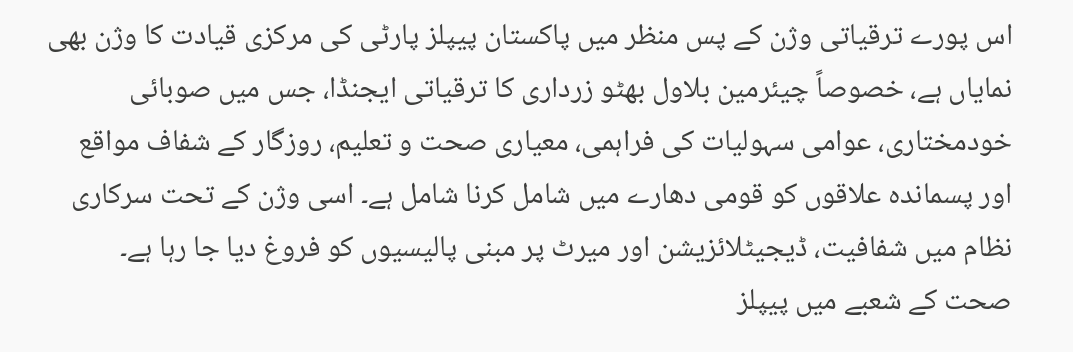اس پورے ترقیاتی وژن کے پس منظر میں پاکستان پیپلز پارٹی کی مرکزی قیادت کا وژن بھی نمایاں ہے، خصوصاً چیئرمین بلاول بھٹو زرداری کا ترقیاتی ایجنڈا، جس میں صوبائی خودمختاری، عوامی سہولیات کی فراہمی، معیاری صحت و تعلیم، روزگار کے شفاف مواقع اور پسماندہ علاقوں کو قومی دھارے میں شامل کرنا شامل ہے۔ اسی وژن کے تحت سرکاری نظام میں شفافیت، ڈیجیٹلائزیشن اور میرٹ پر مبنی پالیسیوں کو فروغ دیا جا رہا ہے۔
صحت کے شعبے میں پیپلز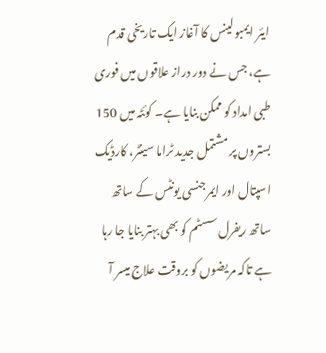ایئر ایمبولینس کا آغاز ایک تاریخی قدم ہے، جس نے دور دراز علاقوں میں فوری طبی امداد کو ممکن بنایا ہے۔ کوئٹہ میں 150 بستروں پر مشتمل جدید ٹراما سینٹر، کارڈیک اسپتال اور ایمرجنسی یونٹس کے ساتھ ساتھ ریفرل سسٹم کو بھی بہتر بنایا جا رہا ہے تاکہ مریضوں کو بروقت علاج میسر آ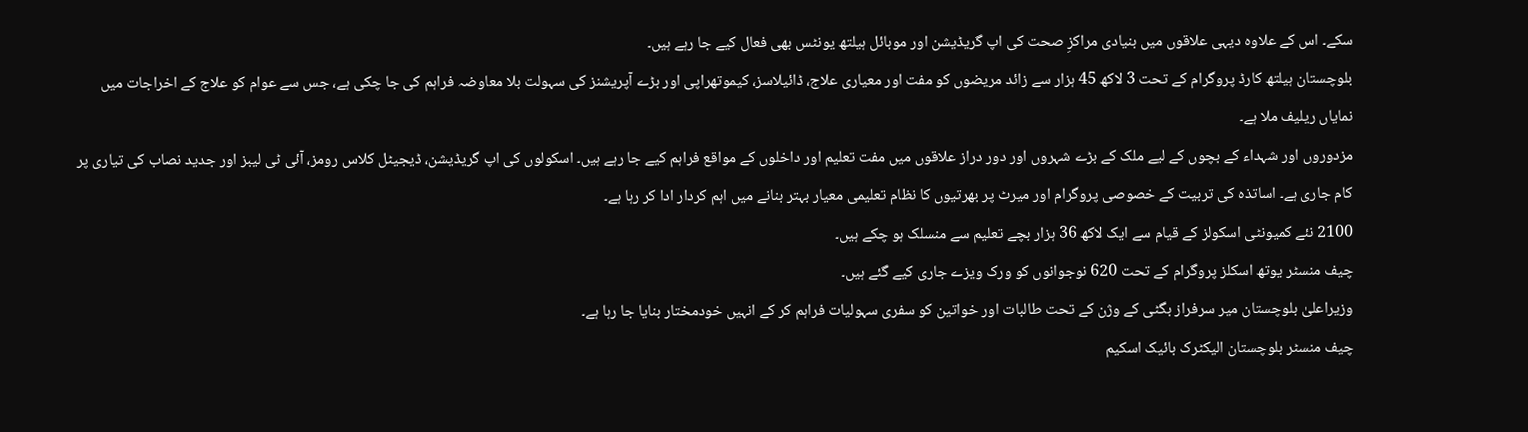سکے۔ اس کے علاوہ دیہی علاقوں میں بنیادی مراکزِ صحت کی اپ گریڈیشن اور موبائل ہیلتھ یونٹس بھی فعال کیے جا رہے ہیں۔
بلوچستان ہیلتھ کارڈ پروگرام کے تحت 3 لاکھ 45 ہزار سے زائد مریضوں کو مفت اور معیاری علاج، ڈائیلاسز، کیموتھراپی اور بڑے آپریشنز کی سہولت بلا معاوضہ فراہم کی جا چکی ہے، جس سے عوام کو علاج کے اخراجات میں نمایاں ریلیف ملا ہے۔
مزدوروں اور شہداء کے بچوں کے لیے ملک کے بڑے شہروں اور دور دراز علاقوں میں مفت تعلیم اور داخلوں کے مواقع فراہم کیے جا رہے ہیں۔ اسکولوں کی اپ گریڈیشن، ڈیجیٹل کلاس رومز، آئی ٹی لیبز اور جدید نصاب کی تیاری پر کام جاری ہے۔ اساتذہ کی تربیت کے خصوصی پروگرام اور میرٹ پر بھرتیوں کا نظام تعلیمی معیار بہتر بنانے میں اہم کردار ادا کر رہا ہے۔
2100 نئے کمیونٹی اسکولز کے قیام سے ایک لاکھ 36 ہزار بچے تعلیم سے منسلک ہو چکے ہیں۔
چیف منسٹر یوتھ اسکلز پروگرام کے تحت 620 نوجوانوں کو ورک ویزے جاری کیے گئے ہیں۔
وزیراعلیٰ بلوچستان میر سرفراز بگٹی کے وژن کے تحت طالبات اور خواتین کو سفری سہولیات فراہم کر کے انہیں خودمختار بنایا جا رہا ہے۔
چیف منسٹر بلوچستان الیکٹرک بائیک اسکیم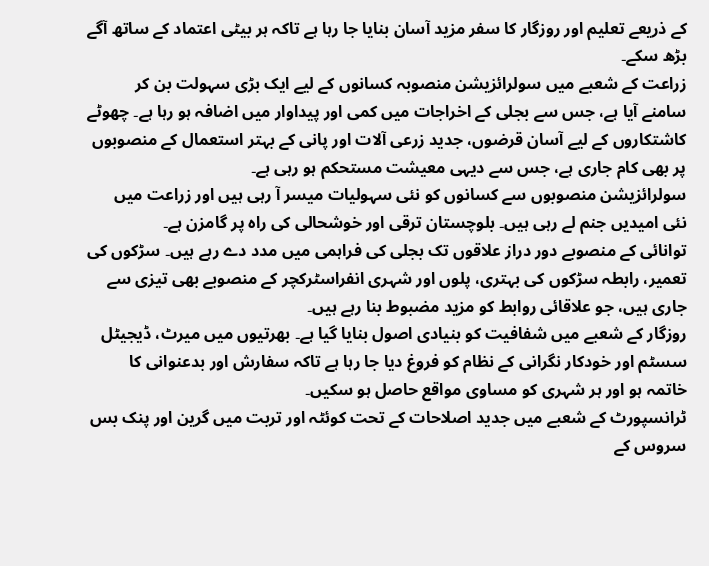کے ذریعے تعلیم اور روزگار کا سفر مزید آسان بنایا جا رہا ہے تاکہ ہر بیٹی اعتماد کے ساتھ آگے بڑھ سکے۔
زراعت کے شعبے میں سولرائزیشن منصوبہ کسانوں کے لیے ایک بڑی سہولت بن کر سامنے آیا ہے، جس سے بجلی کے اخراجات میں کمی اور پیداوار میں اضافہ ہو رہا ہے۔ چھوٹے کاشتکاروں کے لیے آسان قرضوں، جدید زرعی آلات اور پانی کے بہتر استعمال کے منصوبوں پر بھی کام جاری ہے، جس سے دیہی معیشت مستحکم ہو رہی ہے۔
سولرائزیشن منصوبوں سے کسانوں کو نئی سہولیات میسر آ رہی ہیں اور زراعت میں نئی امیدیں جنم لے رہی ہیں۔ بلوچستان ترقی اور خوشحالی کی راہ پر گامزن ہے۔
توانائی کے منصوبے دور دراز علاقوں تک بجلی کی فراہمی میں مدد دے رہے ہیں۔ سڑکوں کی تعمیر، رابطہ سڑکوں کی بہتری، پلوں اور شہری انفراسٹرکچر کے منصوبے بھی تیزی سے جاری ہیں، جو علاقائی روابط کو مزید مضبوط بنا رہے ہیں۔
روزگار کے شعبے میں شفافیت کو بنیادی اصول بنایا گیا ہے۔ بھرتیوں میں میرٹ، ڈیجیٹل سسٹم اور خودکار نگرانی کے نظام کو فروغ دیا جا رہا ہے تاکہ سفارش اور بدعنوانی کا خاتمہ ہو اور ہر شہری کو مساوی مواقع حاصل ہو سکیں۔
ٹرانسپورٹ کے شعبے میں جدید اصلاحات کے تحت کوئٹہ اور تربت میں گرین اور پنک بس سروس کے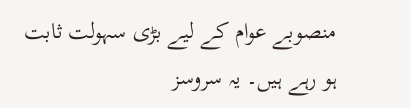منصوبے عوام کے لیے بڑی سہولت ثابت ہو رہے ہیں۔ یہ سروسز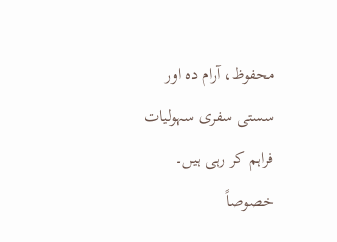محفوظ، آرام دہ اور سستی سفری سہولیات فراہم کر رہی ہیں۔ خصوصاً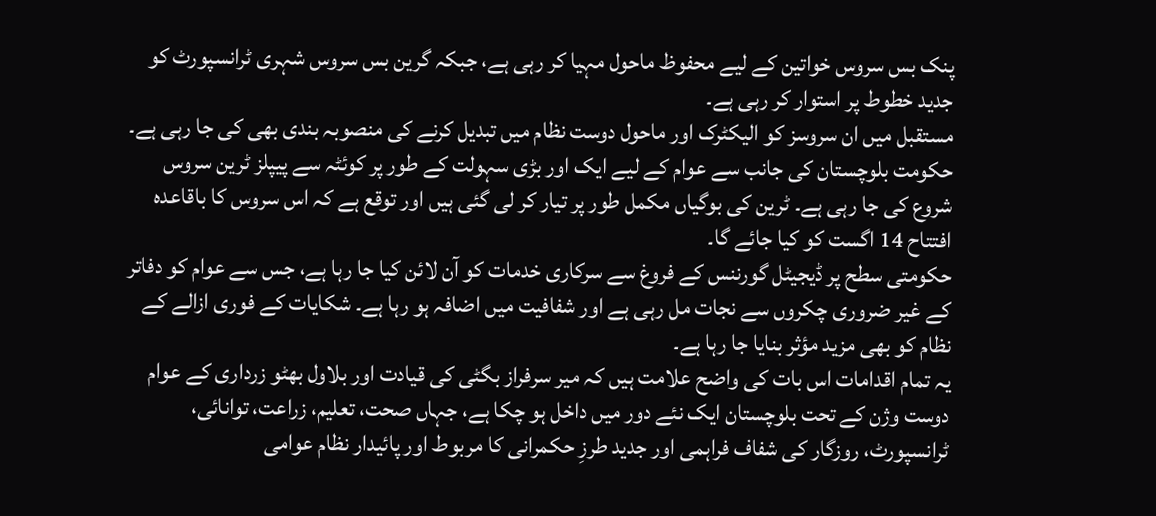پنک بس سروس خواتین کے لیے محفوظ ماحول مہیا کر رہی ہے، جبکہ گرین بس سروس شہری ٹرانسپورٹ کو جدید خطوط پر استوار کر رہی ہے۔
مستقبل میں ان سروسز کو الیکٹرک اور ماحول دوست نظام میں تبدیل کرنے کی منصوبہ بندی بھی کی جا رہی ہے۔
حکومت بلوچستان کی جانب سے عوام کے لیے ایک اور بڑی سہولت کے طور پر کوئٹہ سے پیپلز ٹرین سروس شروع کی جا رہی ہے۔ ٹرین کی بوگیاں مکمل طور پر تیار کر لی گئی ہیں اور توقع ہے کہ اس سروس کا باقاعدہ افتتاح 14 اگست کو کیا جائے گا۔
حکومتی سطح پر ڈیجیٹل گورننس کے فروغ سے سرکاری خدمات کو آن لائن کیا جا رہا ہے، جس سے عوام کو دفاتر کے غیر ضروری چکروں سے نجات مل رہی ہے اور شفافیت میں اضافہ ہو رہا ہے۔ شکایات کے فوری ازالے کے نظام کو بھی مزید مؤثر بنایا جا رہا ہے۔
یہ تمام اقدامات اس بات کی واضح علامت ہیں کہ میر سرفراز بگٹی کی قیادت اور بلاول بھٹو زرداری کے عوام دوست وژن کے تحت بلوچستان ایک نئے دور میں داخل ہو چکا ہے، جہاں صحت، تعلیم، زراعت، توانائی، ٹرانسپورٹ، روزگار کی شفاف فراہمی اور جدید طرزِ حکمرانی کا مربوط اور پائیدار نظام عوامی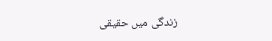زندگی میں حقیقی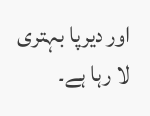اور دیرپا بہتری لا رہا ہے۔